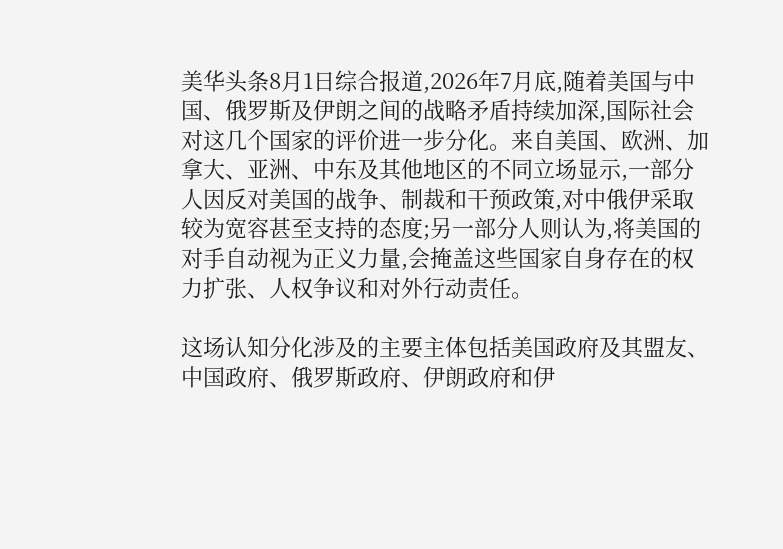美华头条8月1日综合报道,2026年7月底,随着美国与中国、俄罗斯及伊朗之间的战略矛盾持续加深,国际社会对这几个国家的评价进一步分化。来自美国、欧洲、加拿大、亚洲、中东及其他地区的不同立场显示,一部分人因反对美国的战争、制裁和干预政策,对中俄伊采取较为宽容甚至支持的态度;另一部分人则认为,将美国的对手自动视为正义力量,会掩盖这些国家自身存在的权力扩张、人权争议和对外行动责任。

这场认知分化涉及的主要主体包括美国政府及其盟友、中国政府、俄罗斯政府、伊朗政府和伊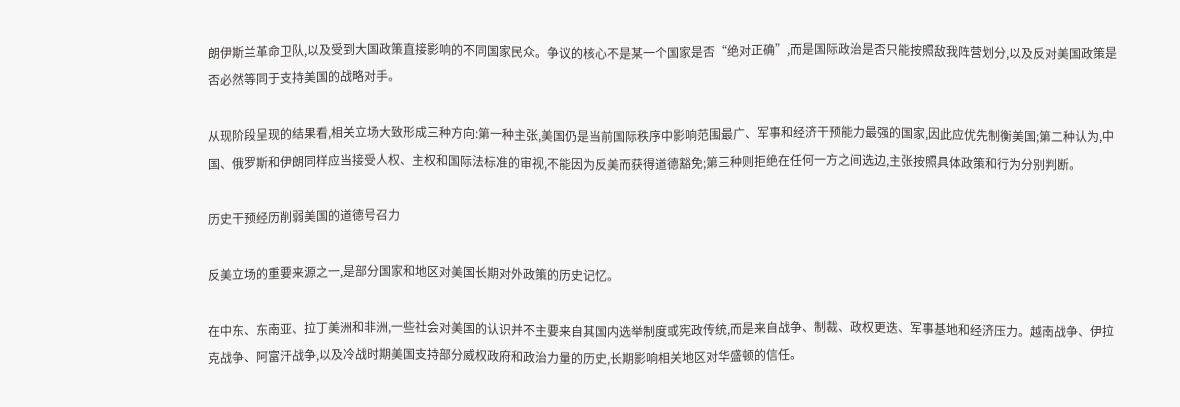朗伊斯兰革命卫队,以及受到大国政策直接影响的不同国家民众。争议的核心不是某一个国家是否“绝对正确”,而是国际政治是否只能按照敌我阵营划分,以及反对美国政策是否必然等同于支持美国的战略对手。

从现阶段呈现的结果看,相关立场大致形成三种方向:第一种主张,美国仍是当前国际秩序中影响范围最广、军事和经济干预能力最强的国家,因此应优先制衡美国;第二种认为,中国、俄罗斯和伊朗同样应当接受人权、主权和国际法标准的审视,不能因为反美而获得道德豁免;第三种则拒绝在任何一方之间选边,主张按照具体政策和行为分别判断。

历史干预经历削弱美国的道德号召力

反美立场的重要来源之一,是部分国家和地区对美国长期对外政策的历史记忆。

在中东、东南亚、拉丁美洲和非洲,一些社会对美国的认识并不主要来自其国内选举制度或宪政传统,而是来自战争、制裁、政权更迭、军事基地和经济压力。越南战争、伊拉克战争、阿富汗战争,以及冷战时期美国支持部分威权政府和政治力量的历史,长期影响相关地区对华盛顿的信任。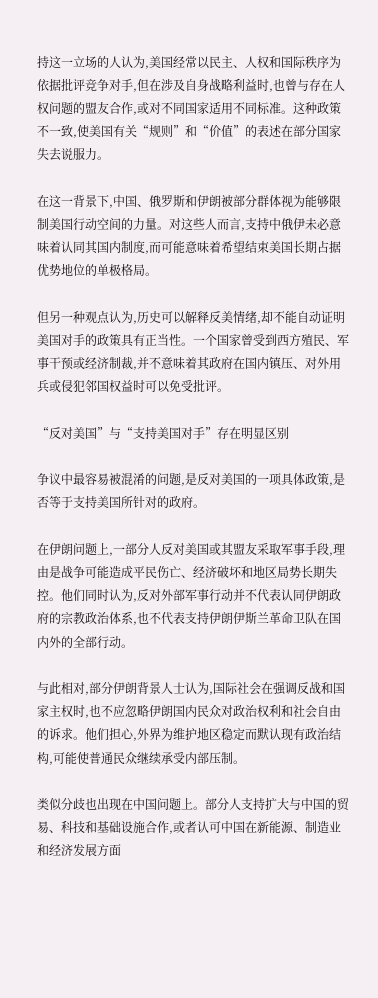持这一立场的人认为,美国经常以民主、人权和国际秩序为依据批评竞争对手,但在涉及自身战略利益时,也曾与存在人权问题的盟友合作,或对不同国家适用不同标准。这种政策不一致,使美国有关“规则”和“价值”的表述在部分国家失去说服力。

在这一背景下,中国、俄罗斯和伊朗被部分群体视为能够限制美国行动空间的力量。对这些人而言,支持中俄伊未必意味着认同其国内制度,而可能意味着希望结束美国长期占据优势地位的单极格局。

但另一种观点认为,历史可以解释反美情绪,却不能自动证明美国对手的政策具有正当性。一个国家曾受到西方殖民、军事干预或经济制裁,并不意味着其政府在国内镇压、对外用兵或侵犯邻国权益时可以免受批评。

“反对美国”与“支持美国对手”存在明显区别

争议中最容易被混淆的问题,是反对美国的一项具体政策,是否等于支持美国所针对的政府。

在伊朗问题上,一部分人反对美国或其盟友采取军事手段,理由是战争可能造成平民伤亡、经济破坏和地区局势长期失控。他们同时认为,反对外部军事行动并不代表认同伊朗政府的宗教政治体系,也不代表支持伊朗伊斯兰革命卫队在国内外的全部行动。

与此相对,部分伊朗背景人士认为,国际社会在强调反战和国家主权时,也不应忽略伊朗国内民众对政治权利和社会自由的诉求。他们担心,外界为维护地区稳定而默认现有政治结构,可能使普通民众继续承受内部压制。

类似分歧也出现在中国问题上。部分人支持扩大与中国的贸易、科技和基础设施合作,或者认可中国在新能源、制造业和经济发展方面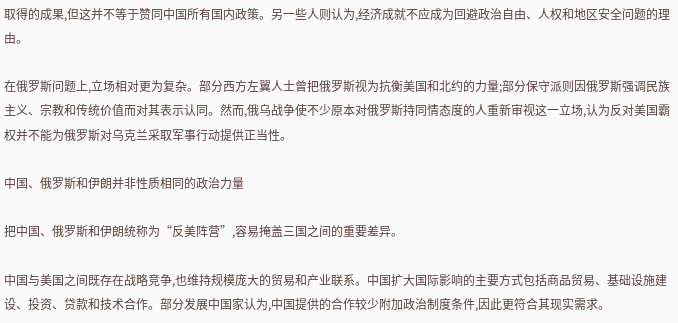取得的成果,但这并不等于赞同中国所有国内政策。另一些人则认为,经济成就不应成为回避政治自由、人权和地区安全问题的理由。

在俄罗斯问题上,立场相对更为复杂。部分西方左翼人士曾把俄罗斯视为抗衡美国和北约的力量;部分保守派则因俄罗斯强调民族主义、宗教和传统价值而对其表示认同。然而,俄乌战争使不少原本对俄罗斯持同情态度的人重新审视这一立场,认为反对美国霸权并不能为俄罗斯对乌克兰采取军事行动提供正当性。

中国、俄罗斯和伊朗并非性质相同的政治力量

把中国、俄罗斯和伊朗统称为“反美阵营”,容易掩盖三国之间的重要差异。

中国与美国之间既存在战略竞争,也维持规模庞大的贸易和产业联系。中国扩大国际影响的主要方式包括商品贸易、基础设施建设、投资、贷款和技术合作。部分发展中国家认为,中国提供的合作较少附加政治制度条件,因此更符合其现实需求。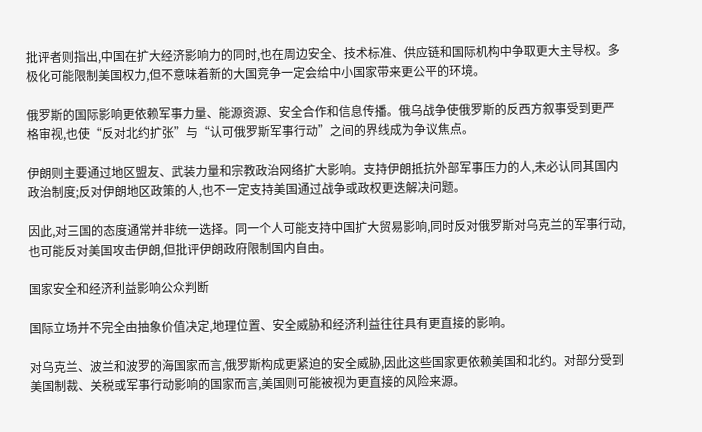批评者则指出,中国在扩大经济影响力的同时,也在周边安全、技术标准、供应链和国际机构中争取更大主导权。多极化可能限制美国权力,但不意味着新的大国竞争一定会给中小国家带来更公平的环境。

俄罗斯的国际影响更依赖军事力量、能源资源、安全合作和信息传播。俄乌战争使俄罗斯的反西方叙事受到更严格审视,也使“反对北约扩张”与“认可俄罗斯军事行动”之间的界线成为争议焦点。

伊朗则主要通过地区盟友、武装力量和宗教政治网络扩大影响。支持伊朗抵抗外部军事压力的人,未必认同其国内政治制度;反对伊朗地区政策的人,也不一定支持美国通过战争或政权更迭解决问题。

因此,对三国的态度通常并非统一选择。同一个人可能支持中国扩大贸易影响,同时反对俄罗斯对乌克兰的军事行动,也可能反对美国攻击伊朗,但批评伊朗政府限制国内自由。

国家安全和经济利益影响公众判断

国际立场并不完全由抽象价值决定,地理位置、安全威胁和经济利益往往具有更直接的影响。

对乌克兰、波兰和波罗的海国家而言,俄罗斯构成更紧迫的安全威胁,因此这些国家更依赖美国和北约。对部分受到美国制裁、关税或军事行动影响的国家而言,美国则可能被视为更直接的风险来源。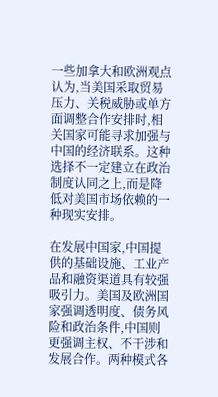一些加拿大和欧洲观点认为,当美国采取贸易压力、关税威胁或单方面调整合作安排时,相关国家可能寻求加强与中国的经济联系。这种选择不一定建立在政治制度认同之上,而是降低对美国市场依赖的一种现实安排。

在发展中国家,中国提供的基础设施、工业产品和融资渠道具有较强吸引力。美国及欧洲国家强调透明度、债务风险和政治条件,中国则更强调主权、不干涉和发展合作。两种模式各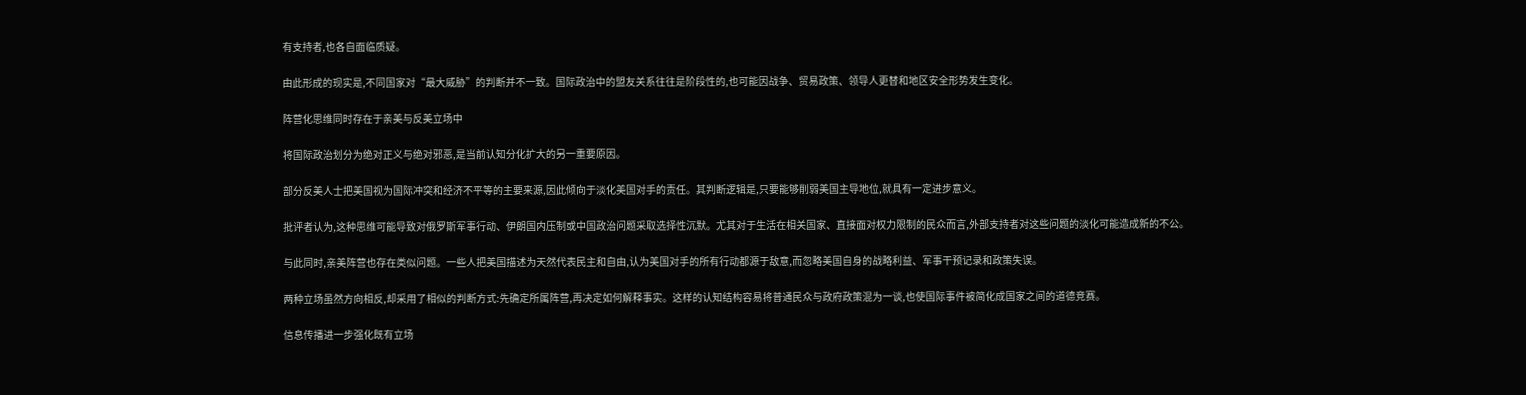有支持者,也各自面临质疑。

由此形成的现实是,不同国家对“最大威胁”的判断并不一致。国际政治中的盟友关系往往是阶段性的,也可能因战争、贸易政策、领导人更替和地区安全形势发生变化。

阵营化思维同时存在于亲美与反美立场中

将国际政治划分为绝对正义与绝对邪恶,是当前认知分化扩大的另一重要原因。

部分反美人士把美国视为国际冲突和经济不平等的主要来源,因此倾向于淡化美国对手的责任。其判断逻辑是,只要能够削弱美国主导地位,就具有一定进步意义。

批评者认为,这种思维可能导致对俄罗斯军事行动、伊朗国内压制或中国政治问题采取选择性沉默。尤其对于生活在相关国家、直接面对权力限制的民众而言,外部支持者对这些问题的淡化可能造成新的不公。

与此同时,亲美阵营也存在类似问题。一些人把美国描述为天然代表民主和自由,认为美国对手的所有行动都源于敌意,而忽略美国自身的战略利益、军事干预记录和政策失误。

两种立场虽然方向相反,却采用了相似的判断方式:先确定所属阵营,再决定如何解释事实。这样的认知结构容易将普通民众与政府政策混为一谈,也使国际事件被简化成国家之间的道德竞赛。

信息传播进一步强化既有立场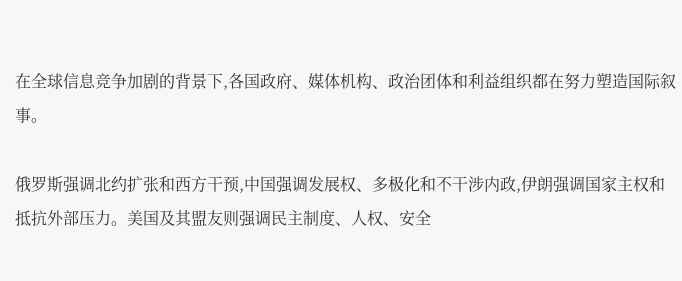在全球信息竞争加剧的背景下,各国政府、媒体机构、政治团体和利益组织都在努力塑造国际叙事。

俄罗斯强调北约扩张和西方干预,中国强调发展权、多极化和不干涉内政,伊朗强调国家主权和抵抗外部压力。美国及其盟友则强调民主制度、人权、安全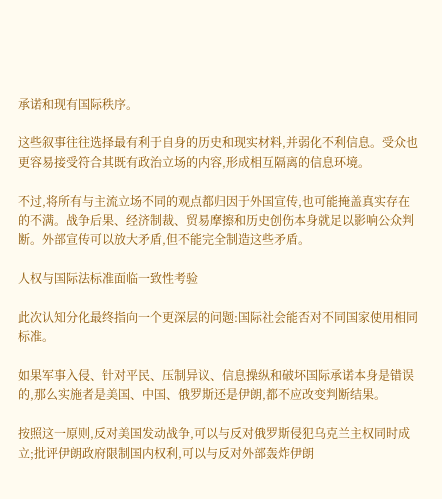承诺和现有国际秩序。

这些叙事往往选择最有利于自身的历史和现实材料,并弱化不利信息。受众也更容易接受符合其既有政治立场的内容,形成相互隔离的信息环境。

不过,将所有与主流立场不同的观点都归因于外国宣传,也可能掩盖真实存在的不满。战争后果、经济制裁、贸易摩擦和历史创伤本身就足以影响公众判断。外部宣传可以放大矛盾,但不能完全制造这些矛盾。

人权与国际法标准面临一致性考验

此次认知分化最终指向一个更深层的问题:国际社会能否对不同国家使用相同标准。

如果军事入侵、针对平民、压制异议、信息操纵和破坏国际承诺本身是错误的,那么实施者是美国、中国、俄罗斯还是伊朗,都不应改变判断结果。

按照这一原则,反对美国发动战争,可以与反对俄罗斯侵犯乌克兰主权同时成立;批评伊朗政府限制国内权利,可以与反对外部轰炸伊朗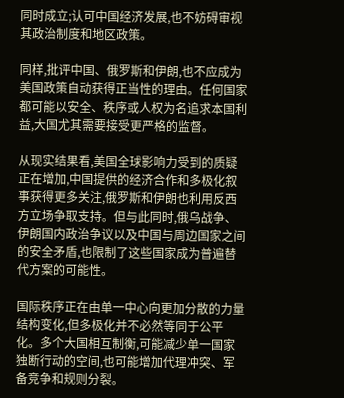同时成立;认可中国经济发展,也不妨碍审视其政治制度和地区政策。

同样,批评中国、俄罗斯和伊朗,也不应成为美国政策自动获得正当性的理由。任何国家都可能以安全、秩序或人权为名追求本国利益,大国尤其需要接受更严格的监督。

从现实结果看,美国全球影响力受到的质疑正在增加,中国提供的经济合作和多极化叙事获得更多关注,俄罗斯和伊朗也利用反西方立场争取支持。但与此同时,俄乌战争、伊朗国内政治争议以及中国与周边国家之间的安全矛盾,也限制了这些国家成为普遍替代方案的可能性。

国际秩序正在由单一中心向更加分散的力量结构变化,但多极化并不必然等同于公平化。多个大国相互制衡,可能减少单一国家独断行动的空间,也可能增加代理冲突、军备竞争和规则分裂。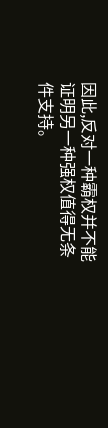因此,反对一种霸权并不能证明另一种强权值得无条件支持。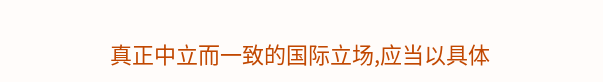真正中立而一致的国际立场,应当以具体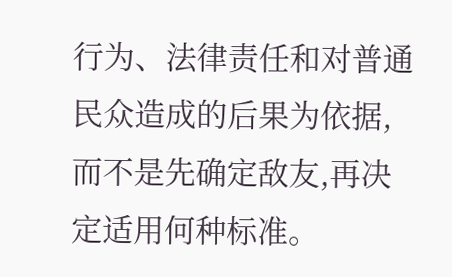行为、法律责任和对普通民众造成的后果为依据,而不是先确定敌友,再决定适用何种标准。